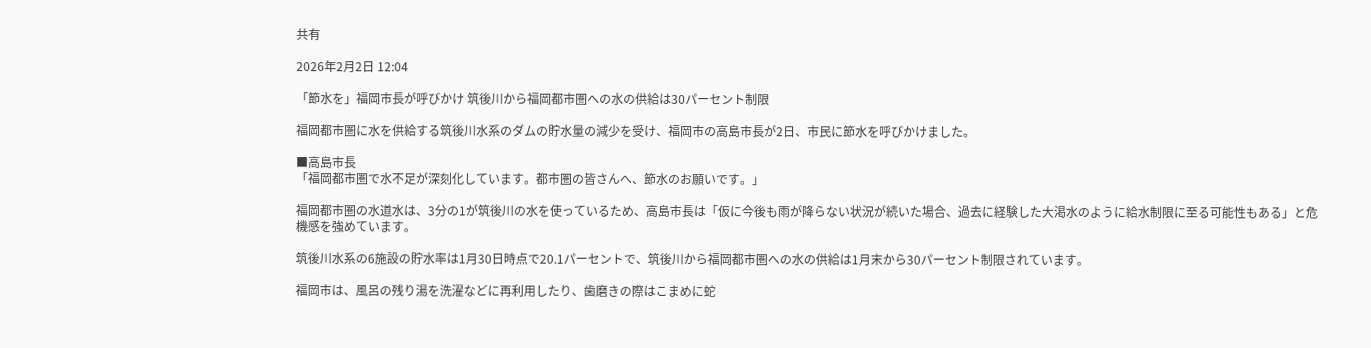共有

2026年2月2日 12:04

「節水を」福岡市長が呼びかけ 筑後川から福岡都市圏への水の供給は30パーセント制限

福岡都市圏に水を供給する筑後川水系のダムの貯水量の減少を受け、福岡市の高島市長が2日、市民に節水を呼びかけました。

■高島市長
「福岡都市圏で水不足が深刻化しています。都市圏の皆さんへ、節水のお願いです。」

福岡都市圏の水道水は、3分の1が筑後川の水を使っているため、高島市長は「仮に今後も雨が降らない状況が続いた場合、過去に経験した大渇水のように給水制限に至る可能性もある」と危機感を強めています。

筑後川水系の6施設の貯水率は1月30日時点で20.1パーセントで、筑後川から福岡都市圏への水の供給は1月末から30パーセント制限されています。

福岡市は、風呂の残り湯を洗濯などに再利用したり、歯磨きの際はこまめに蛇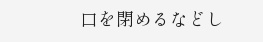口を閉めるなどし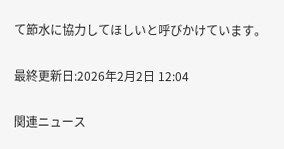て節水に協力してほしいと呼びかけています。

最終更新日:2026年2月2日 12:04

関連ニュース